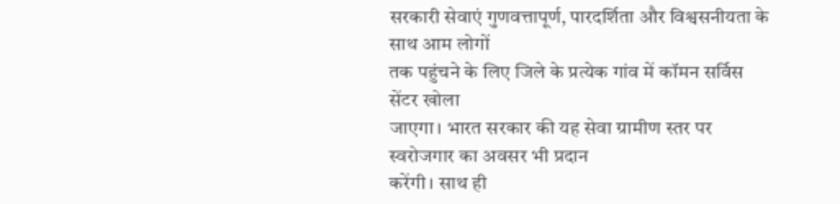सरकारी सेवाएं गुणवत्तापूर्ण, पारदर्शिता और विश्वसनीयता के साथ आम लोगों
तक पहुंचने के लिए जिले के प्रत्येक गांव में कॉमन सर्विस सेंटर खोला
जाएगा। भारत सरकार की यह सेवा ग्रामीण स्तर पर स्वरोजगार का अवसर भी प्रदान
करेंगी। साथ ही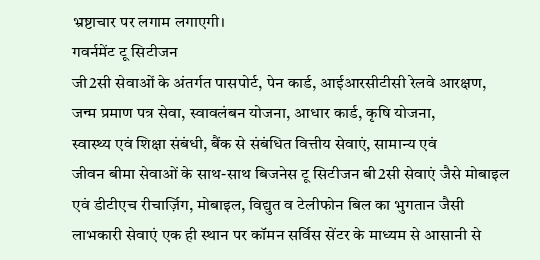भ्रष्टाचार पर लगाम लगाएगी।
गवर्नमेंट टू सिटीजन
जी2सी सेवाओं के अंतर्गत पासपोर्ट, पेन कार्ड, आईआरसीटीसी रेलवे आरक्षण,
जन्म प्रमाण पत्र सेवा, स्वावलंबन योजना, आधार कार्ड, कृषि योजना,
स्वास्थ्य एवं शिक्षा संबंधी, बैंक से संबंधित वित्तीय सेवाएं, सामान्य एवं
जीवन बीमा सेवाओं के साथ-साथ बिजनेस टू सिटीजन बी2सी सेवाएं जैसे मोबाइल
एवं डीटीएच रीचार्ज़िग, मोबाइल, विद्युत व टेलीफोन बिल का भुगतान जैसी
लाभकारी सेवाएं एक ही स्थान पर कॉमन सर्विस सेंटर के माध्यम से आसानी से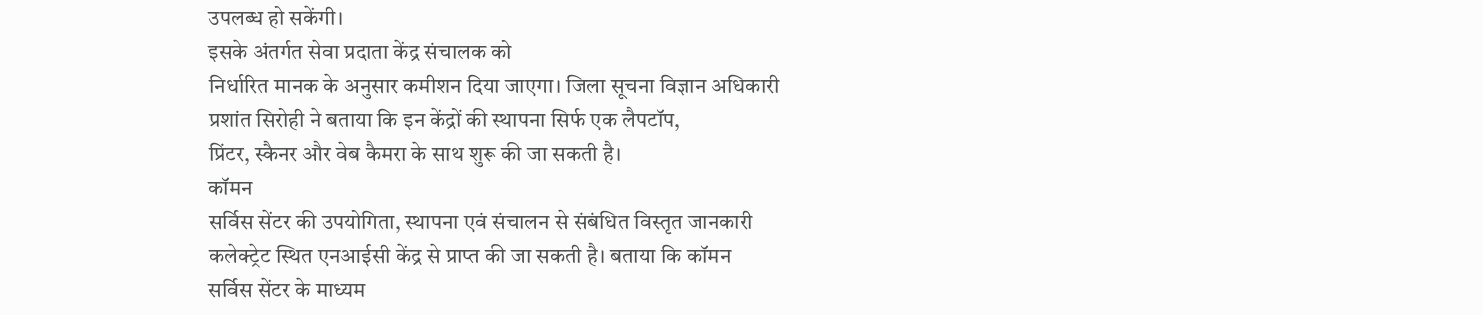उपलब्ध हो सकेंगी।
इसके अंतर्गत सेवा प्रदाता केंद्र संचालक को
निर्धारित मानक के अनुसार कमीशन दिया जाएगा। जिला सूचना विज्ञान अधिकारी
प्रशांत सिरोही ने बताया कि इन केंद्रों की स्थापना सिर्फ एक लैपटॉप,
प्रिंटर, स्कैनर और वेब कैमरा के साथ शुरू की जा सकती है।
कॉमन
सर्विस सेंटर की उपयोगिता, स्थापना एवं संचालन से संबंधित विस्तृत जानकारी
कलेक्ट्रेट स्थित एनआईसी केंद्र से प्राप्त की जा सकती है। बताया कि कॉमन
सर्विस सेंटर के माध्यम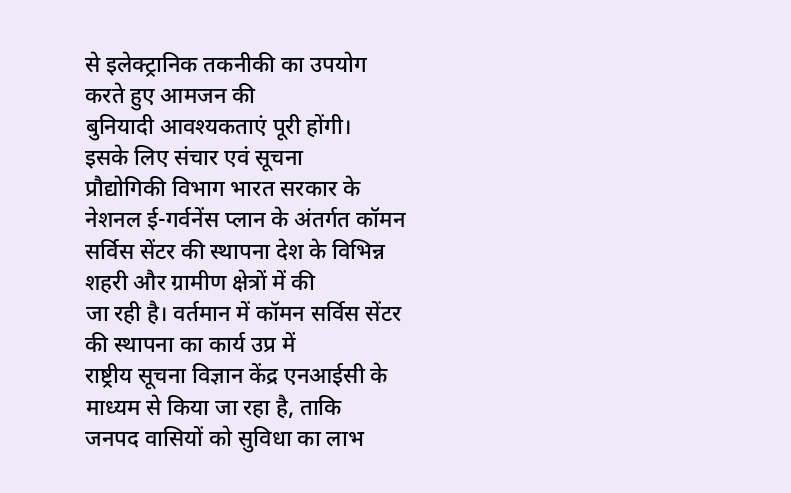से इलेक्ट्रानिक तकनीकी का उपयोग करते हुए आमजन की
बुनियादी आवश्यकताएं पूरी होंगी।
इसके लिए संचार एवं सूचना
प्रौद्योगिकी विभाग भारत सरकार के नेशनल ई-गर्वनेंस प्लान के अंतर्गत कॉमन
सर्विस सेंटर की स्थापना देश के विभिन्न शहरी और ग्रामीण क्षेत्रों में की
जा रही है। वर्तमान में कॉमन सर्विस सेंटर की स्थापना का कार्य उप्र में
राष्ट्रीय सूचना विज्ञान केंद्र एनआईसी के माध्यम से किया जा रहा है, ताकि
जनपद वासियों को सुविधा का लाभ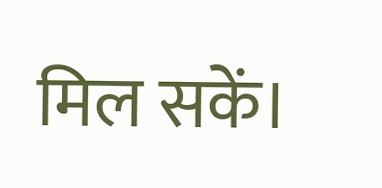मिल सकें।